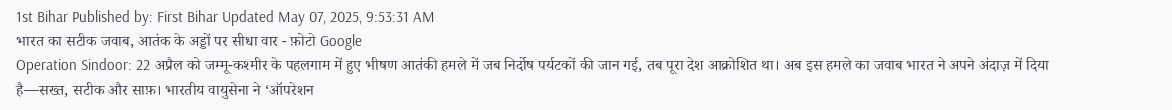1st Bihar Published by: First Bihar Updated May 07, 2025, 9:53:31 AM
भारत का सटीक जवाब, आतंक के अड्डों पर सीधा वार - फ़ोटो Google
Operation Sindoor: 22 अप्रैल को जम्मू-कश्मीर के पहलगाम में हुए भीषण आतंकी हमले में जब निर्दोष पर्यटकों की जान गई, तब पूरा देश आक्रोशित था। अब इस हमले का जवाब भारत ने अपने अंदाज़ में दिया है—सख्त, सटीक और साफ़। भारतीय वायुसेना ने ‘ऑपरेशन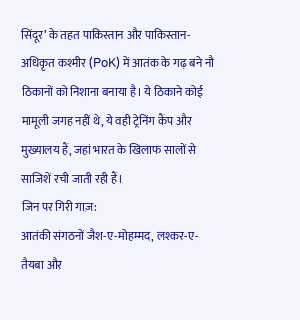सिंदूर’ के तहत पाकिस्तान और पाकिस्तान-अधिकृत कश्मीर (PoK) में आतंक के गढ़ बने नौ ठिकानों को निशाना बनाया है। ये ठिकाने कोई मामूली जगह नहीं थे, ये वही ट्रेनिंग कैंप और मुख्यालय हैं, जहां भारत के खिलाफ सालों से साजिशें रची जाती रही हैं।
जिन पर गिरी गाज़:
आतंकी संगठनों जैश-ए-मोहम्मद, लश्कर-ए-तैयबा और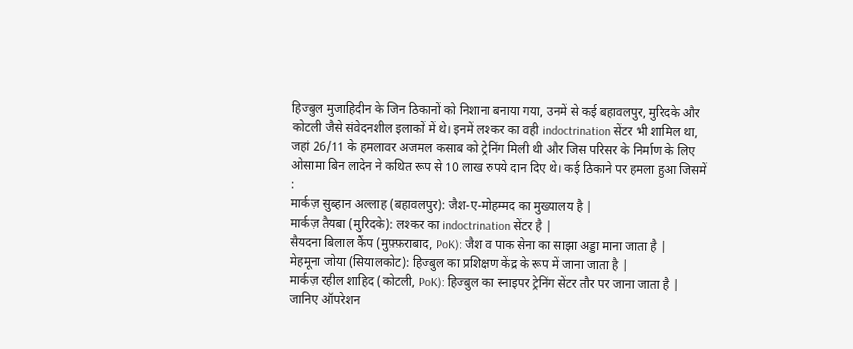हिज्बुल मुजाहिदीन के जिन ठिकानों को निशाना बनाया गया, उनमें से कई बहावलपुर, मुरिदके और कोटली जैसे संवेदनशील इलाकों में थे। इनमें लश्कर का वही indoctrination सेंटर भी शामिल था, जहां 26/11 के हमलावर अजमल कसाब को ट्रेनिंग मिली थी और जिस परिसर के निर्माण के लिए ओसामा बिन लादेन ने कथित रूप से 10 लाख रुपये दान दिए थे। कई ठिकाने पर हमला हुआ जिसमें :
मार्कज़ सुब्हान अल्लाह (बहावलपुर): जैश-ए-मोहम्मद का मुख्यालय है |
मार्कज़ तैयबा (मुरिदके): लश्कर का indoctrination सेंटर है |
सैयदना बिलाल कैंप (मुफ़्फ़राबाद, PoK): जैश व पाक सेना का साझा अड्डा माना जाता है |
मेहमूना जोया (सियालकोट): हिज्बुल का प्रशिक्षण केंद्र के रूप में जाना जाता है |
मार्कज़ रहील शाहिद (कोटली, PoK): हिज्बुल का स्नाइपर ट्रेनिंग सेंटर तौर पर जाना जाता है |
जानिए ऑपरेशन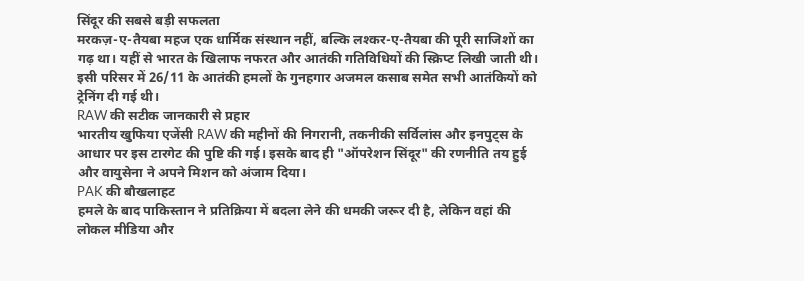सिंदूर की सबसे बड़ी सफलता
मरकज़-ए-तैयबा महज एक धार्मिक संस्थान नहीं, बल्कि लश्कर-ए-तैयबा की पूरी साजिशों का गढ़ था। यहीं से भारत के खिलाफ नफरत और आतंकी गतिविधियों की स्क्रिप्ट लिखी जाती थी। इसी परिसर में 26/11 के आतंकी हमलों के गुनहगार अजमल कसाब समेत सभी आतंकियों को ट्रेनिंग दी गई थी।
RAW की सटीक जानकारी से प्रहार
भारतीय खुफिया एजेंसी RAW की महीनों की निगरानी, तकनीकी सर्विलांस और इनपुट्स के आधार पर इस टारगेट की पुष्टि की गई। इसके बाद ही "ऑपरेशन सिंदूर" की रणनीति तय हुई और वायुसेना ने अपने मिशन को अंजाम दिया।
PAK की बौखलाहट
हमले के बाद पाकिस्तान ने प्रतिक्रिया में बदला लेने की धमकी जरूर दी है, लेकिन वहां की लोकल मीडिया और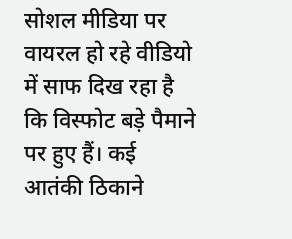सोशल मीडिया पर वायरल हो रहे वीडियो में साफ दिख रहा है कि विस्फोट बड़े पैमाने पर हुए हैं। कई आतंकी ठिकाने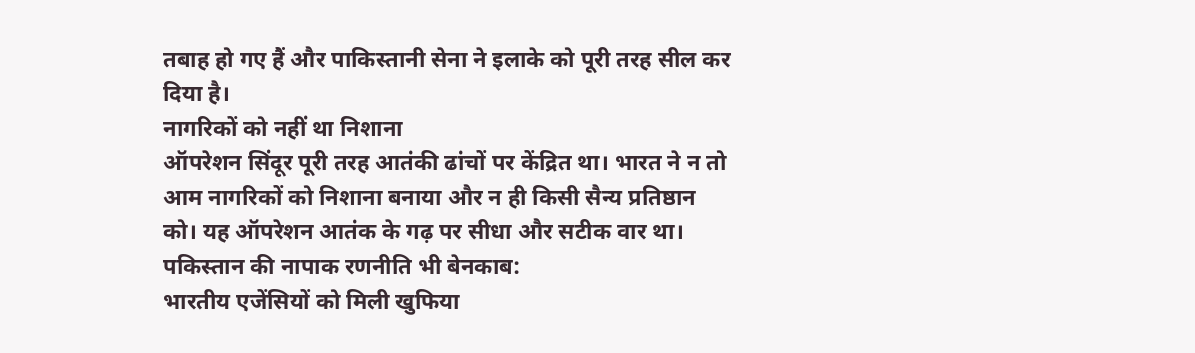तबाह हो गए हैं और पाकिस्तानी सेना ने इलाके को पूरी तरह सील कर दिया है।
नागरिकों को नहीं था निशाना
ऑपरेशन सिंदूर पूरी तरह आतंकी ढांचों पर केंद्रित था। भारत ने न तो आम नागरिकों को निशाना बनाया और न ही किसी सैन्य प्रतिष्ठान को। यह ऑपरेशन आतंक के गढ़ पर सीधा और सटीक वार था।
पकिस्तान की नापाक रणनीति भी बेनकाब:
भारतीय एजेंसियों को मिली खुफिया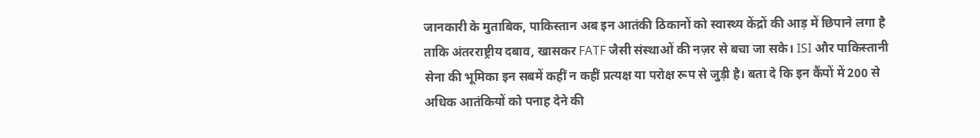जानकारी के मुताबिक, पाकिस्तान अब इन आतंकी ठिकानों को स्वास्थ्य केंद्रों की आड़ में छिपाने लगा है ताकि अंतरराष्ट्रीय दबाव, खासकर FATF जैसी संस्थाओं की नज़र से बचा जा सके। ISI और पाकिस्तानी सेना की भूमिका इन सबमें कहीं न कहीं प्रत्यक्ष या परोक्ष रूप से जुड़ी है। बता दे कि इन कैंपों में 200 से अधिक आतंकियों को पनाह देने की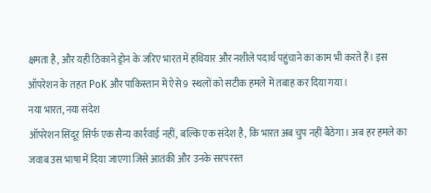क्षमता है, और यही ठिकाने ड्रोन के जरिए भारत में हथियार और नशीले पदार्थ पहुंचाने का काम भी करते हैं। इस ऑपरेशन के तहत PoK और पाकिस्तान में ऐसे 9 स्थलों को सटीक हमले में तबाह कर दिया गया।
नया भारत, नया संदेश
ऑपरेशन सिंदूर सिर्फ एक सैन्य कार्रवाई नहीं, बल्कि एक संदेश है, कि भारत अब चुप नहीं बैठेगा। अब हर हमले का जवाब उस भाषा में दिया जाएगा जिसे आतंकी और उनके सरपरस्त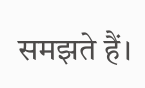समझते हैं।